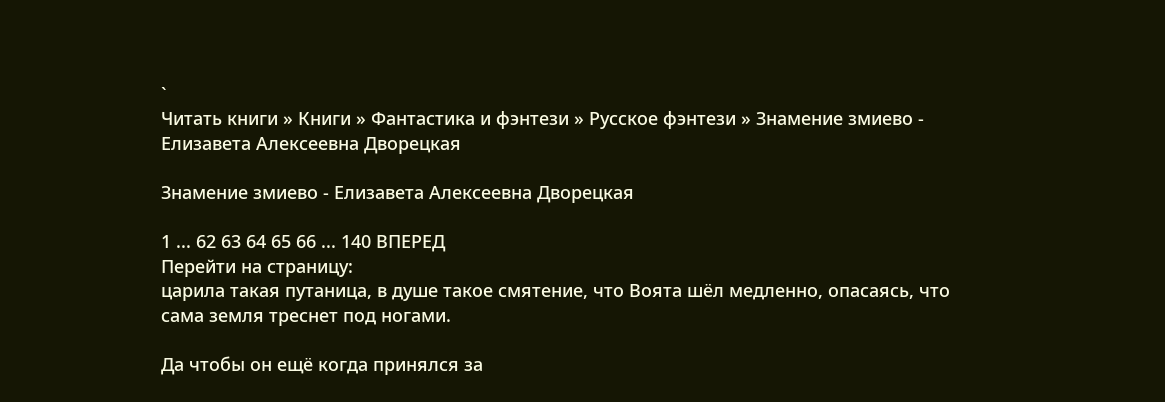`
Читать книги » Книги » Фантастика и фэнтези » Русское фэнтези » Знамение змиево - Елизавета Алексеевна Дворецкая

Знамение змиево - Елизавета Алексеевна Дворецкая

1 ... 62 63 64 65 66 ... 140 ВПЕРЕД
Перейти на страницу:
царила такая путаница, в душе такое смятение, что Воята шёл медленно, опасаясь, что сама земля треснет под ногами.

Да чтобы он ещё когда принялся за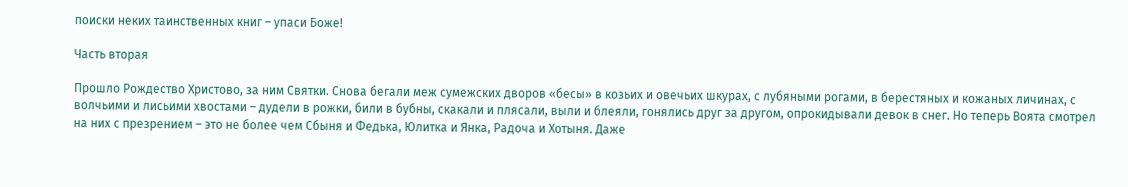поиски неких таинственных книг – упаси Боже!

Часть вторая

Прошло Рождество Христово, за ним Святки. Снова бегали меж сумежских дворов «бесы» в козьих и овечьих шкурах, с лубяными рогами, в берестяных и кожаных личинах, с волчьими и лисьими хвостами – дудели в рожки, били в бубны, скакали и плясали, выли и блеяли, гонялись друг за другом, опрокидывали девок в снег. Но теперь Воята смотрел на них с презрением – это не более чем Сбыня и Федька, Юлитка и Янка, Радоча и Хотыня. Даже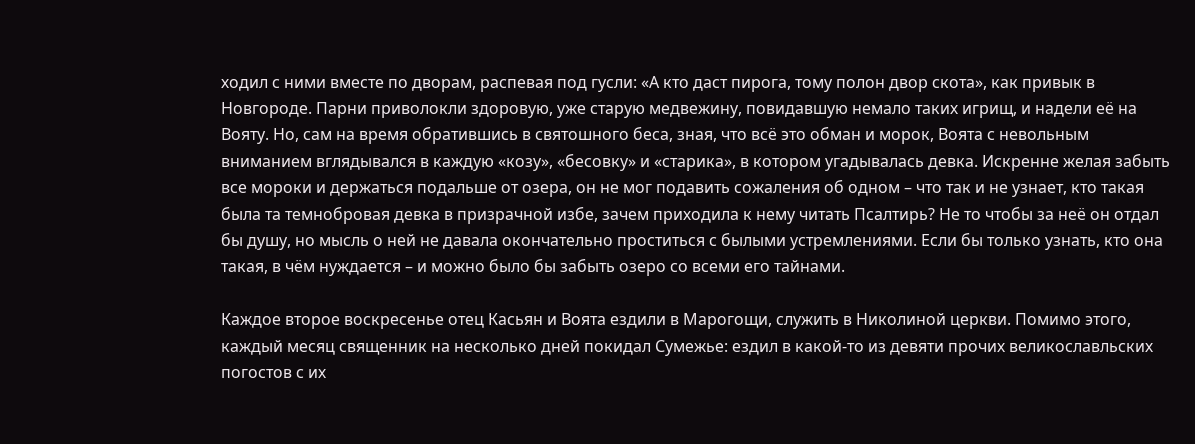ходил с ними вместе по дворам, распевая под гусли: «А кто даст пирога, тому полон двор скота», как привык в Новгороде. Парни приволокли здоровую, уже старую медвежину, повидавшую немало таких игрищ, и надели её на Вояту. Но, сам на время обратившись в святошного беса, зная, что всё это обман и морок, Воята с невольным вниманием вглядывался в каждую «козу», «бесовку» и «старика», в котором угадывалась девка. Искренне желая забыть все мороки и держаться подальше от озера, он не мог подавить сожаления об одном – что так и не узнает, кто такая была та темнобровая девка в призрачной избе, зачем приходила к нему читать Псалтирь? Не то чтобы за неё он отдал бы душу, но мысль о ней не давала окончательно проститься с былыми устремлениями. Если бы только узнать, кто она такая, в чём нуждается – и можно было бы забыть озеро со всеми его тайнами.

Каждое второе воскресенье отец Касьян и Воята ездили в Марогощи, служить в Николиной церкви. Помимо этого, каждый месяц священник на несколько дней покидал Сумежье: ездил в какой-то из девяти прочих великославльских погостов с их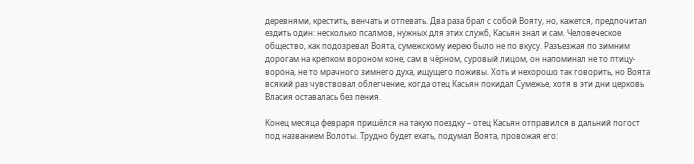деревнями, крестить, венчать и отпевать. Два раза брал с собой Вояту, но, кажется, предпочитал ездить один: несколько псалмов, нужных для этих служб, Касьян знал и сам. Человеческое общество, как подозревал Воята, сумежскому иерею было не по вкусу. Разъезжая по зимним дорогам на крепком вороном коне, сам в чёрном, суровый лицом, он напоминал не то птицу-ворона, не то мрачного зимнего духа, ищущего поживы. Хоть и нехорошо так говорить, но Воята всякий раз чувствовал облегчение, когда отец Касьян покидал Сумежье, хотя в эти дни церковь Власия оставалась без пения.

Конец месяца февраря пришёлся на такую поездку – отец Касьян отправился в дальний погост под названием Волоты. Трудно будет ехать, подумал Воята, провожая его: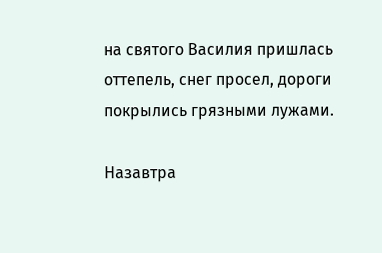на святого Василия пришлась оттепель, снег просел, дороги покрылись грязными лужами.

Назавтра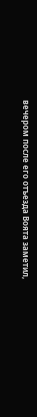вечером после его отъезда Воята заметил,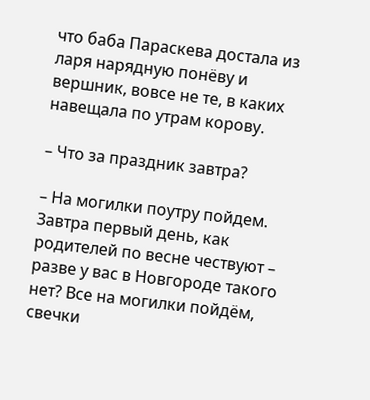что баба Параскева достала из ларя нарядную понёву и вершник, вовсе не те, в каких навещала по утрам корову.

– Что за праздник завтра?

– На могилки поутру пойдем. Завтра первый день, как родителей по весне чествуют – разве у вас в Новгороде такого нет? Все на могилки пойдём, свечки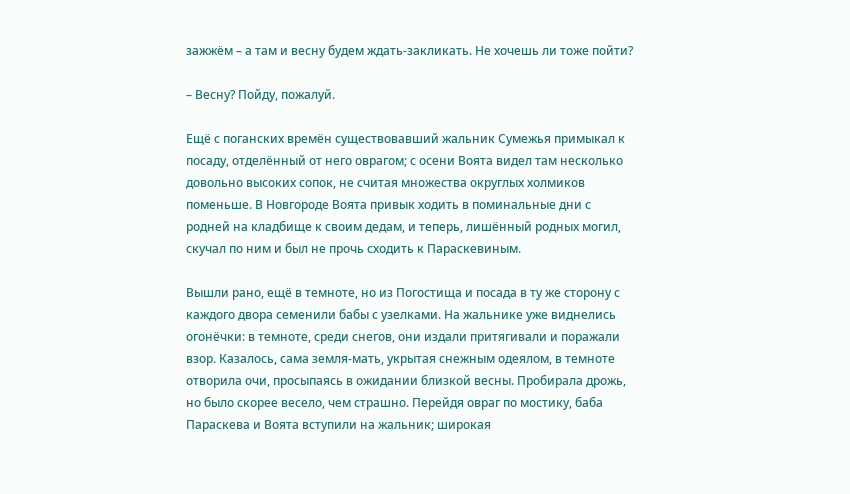зажжём – а там и весну будем ждать-закликать. Не хочешь ли тоже пойти?

– Весну? Пойду, пожалуй.

Ещё с поганских времён существовавший жальник Сумежья примыкал к посаду, отделённый от него оврагом; с осени Воята видел там несколько довольно высоких сопок, не считая множества округлых холмиков поменьше. В Новгороде Воята привык ходить в поминальные дни с родней на кладбище к своим дедам, и теперь, лишённый родных могил, скучал по ним и был не прочь сходить к Параскевиным.

Вышли рано, ещё в темноте, но из Погостища и посада в ту же сторону с каждого двора семенили бабы с узелками. На жальнике уже виднелись огонёчки: в темноте, среди снегов, они издали притягивали и поражали взор. Казалось, сама земля-мать, укрытая снежным одеялом, в темноте отворила очи, просыпаясь в ожидании близкой весны. Пробирала дрожь, но было скорее весело, чем страшно. Перейдя овраг по мостику, баба Параскева и Воята вступили на жальник; широкая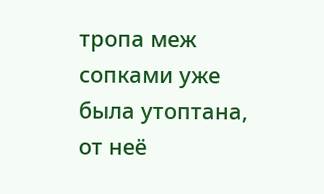тропа меж сопками уже была утоптана, от неё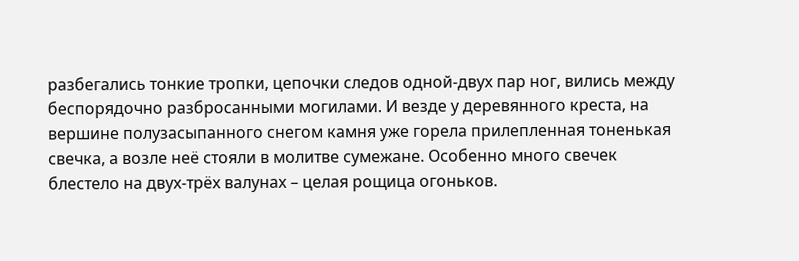разбегались тонкие тропки, цепочки следов одной-двух пар ног, вились между беспорядочно разбросанными могилами. И везде у деревянного креста, на вершине полузасыпанного снегом камня уже горела прилепленная тоненькая свечка, а возле неё стояли в молитве сумежане. Особенно много свечек блестело на двух-трёх валунах – целая рощица огоньков.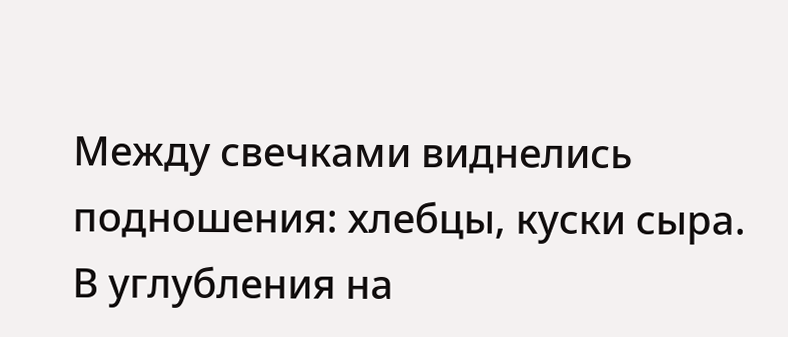Между свечками виднелись подношения: хлебцы, куски сыра. В углубления на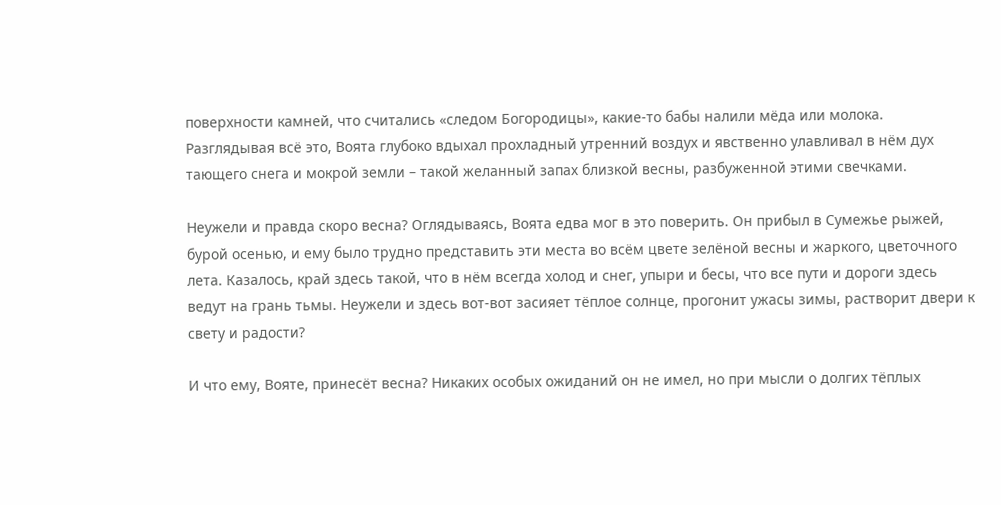поверхности камней, что считались «следом Богородицы», какие-то бабы налили мёда или молока. Разглядывая всё это, Воята глубоко вдыхал прохладный утренний воздух и явственно улавливал в нём дух тающего снега и мокрой земли – такой желанный запах близкой весны, разбуженной этими свечками.

Неужели и правда скоро весна? Оглядываясь, Воята едва мог в это поверить. Он прибыл в Сумежье рыжей, бурой осенью, и ему было трудно представить эти места во всём цвете зелёной весны и жаркого, цветочного лета. Казалось, край здесь такой, что в нём всегда холод и снег, упыри и бесы, что все пути и дороги здесь ведут на грань тьмы. Неужели и здесь вот-вот засияет тёплое солнце, прогонит ужасы зимы, растворит двери к свету и радости?

И что ему, Вояте, принесёт весна? Никаких особых ожиданий он не имел, но при мысли о долгих тёплых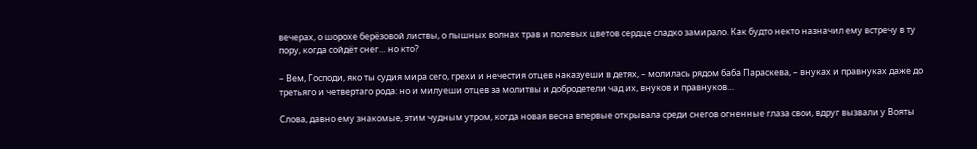вечерах, о шорохе берёзовой листвы, о пышных волнах трав и полевых цветов сердце сладко замирало. Как будто некто назначил ему встречу в ту пору, когда сойдёт снег… но кто?

– Вем, Господи, яко ты судия мира сего, грехи и нечестия отцев наказуеши в детях, – молилась рядом баба Параскева, – внуках и правнуках даже до третьяго и четвертаго рода: но и милуеши отцев за молитвы и добродетели чад их, внуков и правнуков…

Слова, давно ему знакомые, этим чудным утром, когда новая весна впервые открывала среди снегов огненные глаза свои, вдруг вызвали у Вояты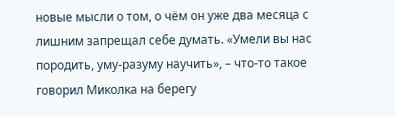новые мысли о том, о чём он уже два месяца с лишним запрещал себе думать. «Умели вы нас породить, уму-разуму научить», – что-то такое говорил Миколка на берегу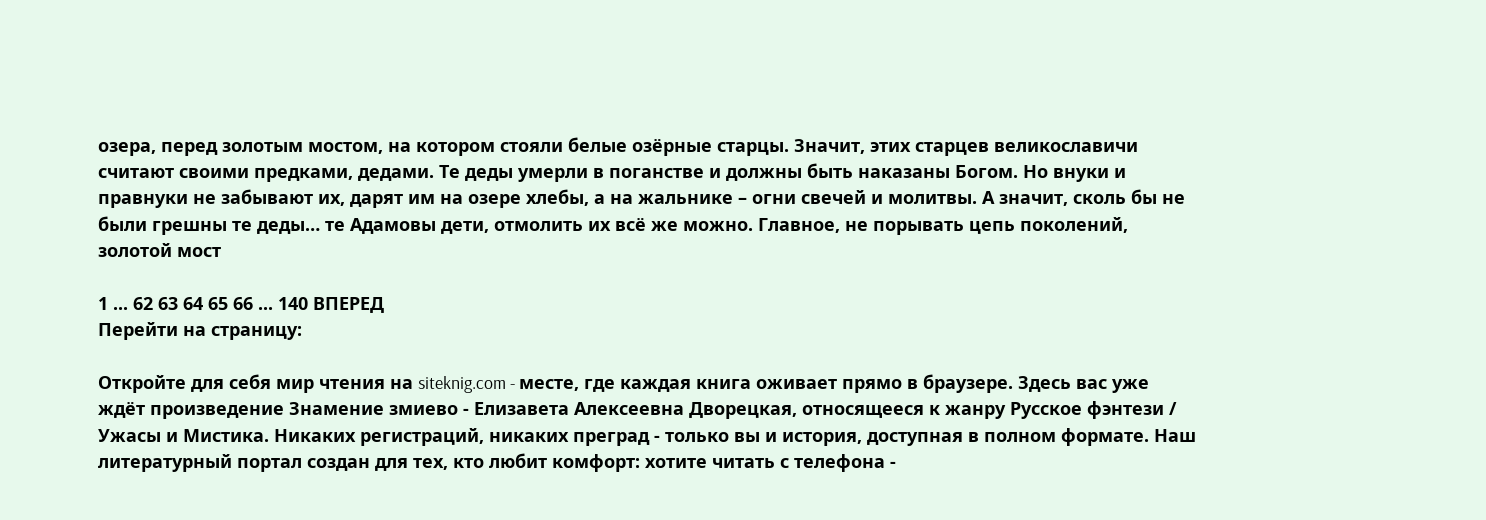озера, перед золотым мостом, на котором стояли белые озёрные старцы. Значит, этих старцев великославичи считают своими предками, дедами. Те деды умерли в поганстве и должны быть наказаны Богом. Но внуки и правнуки не забывают их, дарят им на озере хлебы, а на жальнике – огни свечей и молитвы. А значит, сколь бы не были грешны те деды… те Адамовы дети, отмолить их всё же можно. Главное, не порывать цепь поколений, золотой мост

1 ... 62 63 64 65 66 ... 140 ВПЕРЕД
Перейти на страницу:

Откройте для себя мир чтения на siteknig.com - месте, где каждая книга оживает прямо в браузере. Здесь вас уже ждёт произведение Знамение змиево - Елизавета Алексеевна Дворецкая, относящееся к жанру Русское фэнтези / Ужасы и Мистика. Никаких регистраций, никаких преград - только вы и история, доступная в полном формате. Наш литературный портал создан для тех, кто любит комфорт: хотите читать с телефона -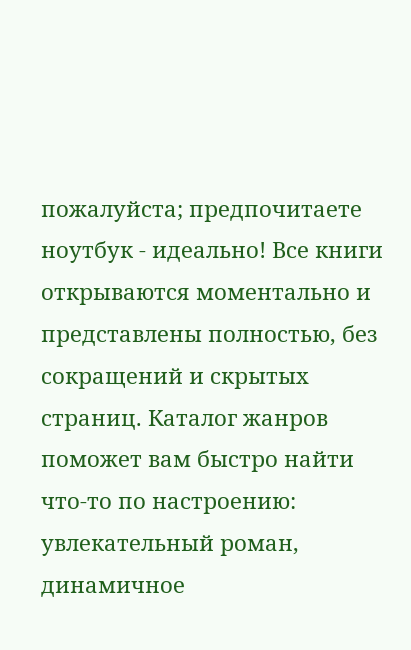пожалуйста; предпочитаете ноутбук - идеально! Все книги открываются моментально и представлены полностью, без сокращений и скрытых страниц. Каталог жанров поможет вам быстро найти что-то по настроению: увлекательный роман, динамичное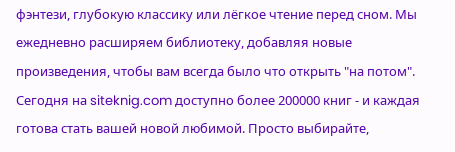фэнтези, глубокую классику или лёгкое чтение перед сном. Мы ежедневно расширяем библиотеку, добавляя новые произведения, чтобы вам всегда было что открыть "на потом". Сегодня на siteknig.com доступно более 200000 книг - и каждая готова стать вашей новой любимой. Просто выбирайте,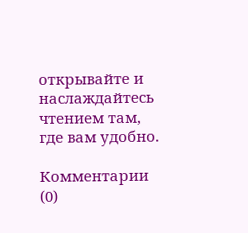открывайте и наслаждайтесь чтением там, где вам удобно.

Комментарии (0)